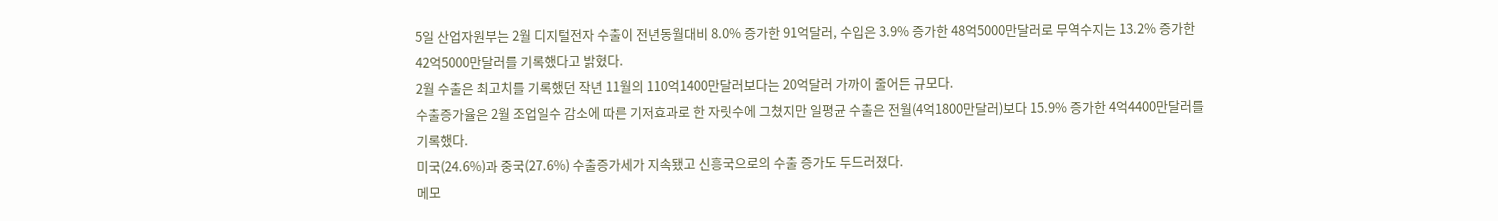5일 산업자원부는 2월 디지털전자 수출이 전년동월대비 8.0% 증가한 91억달러, 수입은 3.9% 증가한 48억5000만달러로 무역수지는 13.2% 증가한 42억5000만달러를 기록했다고 밝혔다.
2월 수출은 최고치를 기록했던 작년 11월의 110억1400만달러보다는 20억달러 가까이 줄어든 규모다.
수출증가율은 2월 조업일수 감소에 따른 기저효과로 한 자릿수에 그쳤지만 일평균 수출은 전월(4억1800만달러)보다 15.9% 증가한 4억4400만달러를 기록했다.
미국(24.6%)과 중국(27.6%) 수출증가세가 지속됐고 신흥국으로의 수출 증가도 두드러졌다.
메모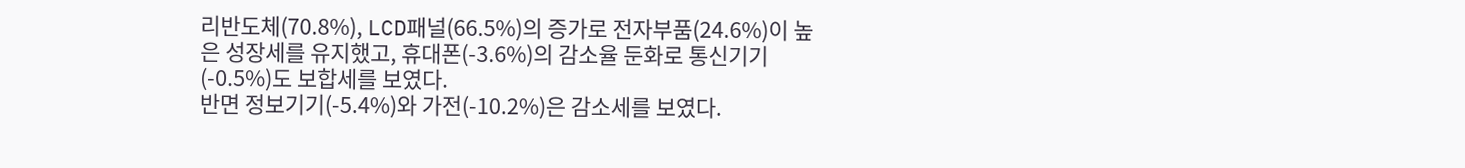리반도체(70.8%), LCD패널(66.5%)의 증가로 전자부품(24.6%)이 높은 성장세를 유지했고, 휴대폰(-3.6%)의 감소율 둔화로 통신기기(-0.5%)도 보합세를 보였다.
반면 정보기기(-5.4%)와 가전(-10.2%)은 감소세를 보였다.